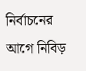নির্বাচনের আগে নিবিড়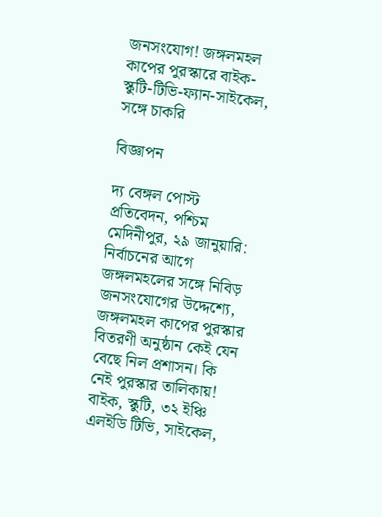জনসংযোগ! জঙ্গলমহল কাপের পুরস্কারে বাইক-স্কুটি-টিভি-ফ্যান-সাইকেল, সঙ্গে চাকরি

বিজ্ঞাপন

দ্য বেঙ্গল পোস্ট প্রতিবেদন, পশ্চিম মেদিনীপুর, ২৯ জানুয়ারি: নির্বাচনের আগে জঙ্গলমহলের সঙ্গে নিবিড় জনসংযোগের উদ্দেশ্যে, জঙ্গলমহল কাপের পুরস্কার বিতরণী অনুষ্ঠান কেই যেন বেছে নিল প্রশাসন। কি নেই পুরস্কার তালিকায়! বাইক, স্কুটি, ৩২ ইঞ্চি এলইডি টিভি, সাইকেল,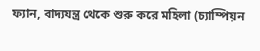ফ্যান, বাদ্যযন্ত্র থেকে শুরু করে মহিলা (চ্যাম্পিয়ন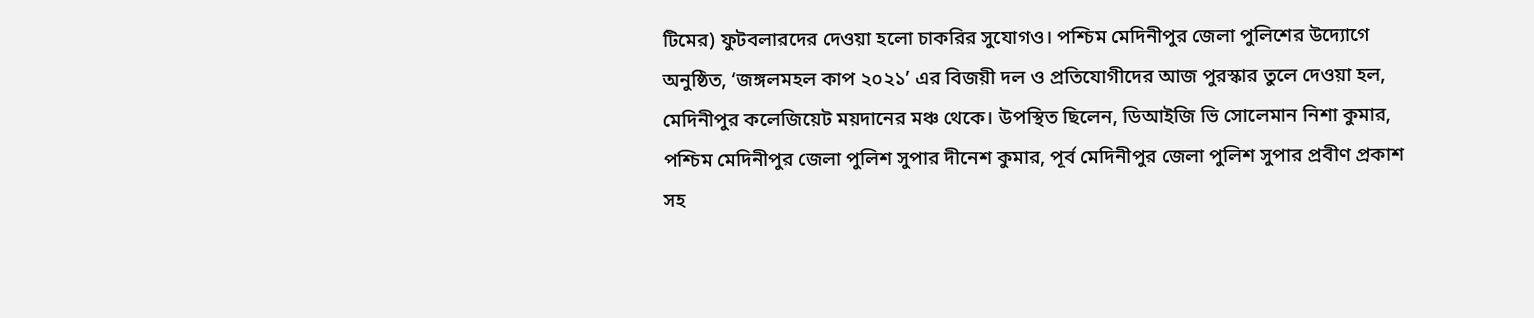টিমের) ফুটবলারদের দেওয়া হলো চাকরির সুযোগও। পশ্চিম মেদিনীপুর জেলা পুলিশের উদ্যোগে অনুষ্ঠিত, ‘জঙ্গলমহল কাপ ২০২১’ এর বিজয়ী দল ও প্রতিযোগীদের আজ পুরস্কার তুলে দেওয়া হল, মেদিনীপুর কলেজিয়েট ময়দানের মঞ্চ থেকে। উপস্থিত ছিলেন, ডিআইজি ভি সোলেমান নিশা কুমার, পশ্চিম মেদিনীপুর জেলা পুলিশ সুপার দীনেশ কুমার, পূর্ব মেদিনীপুর জেলা পুলিশ সুপার প্রবীণ প্রকাশ সহ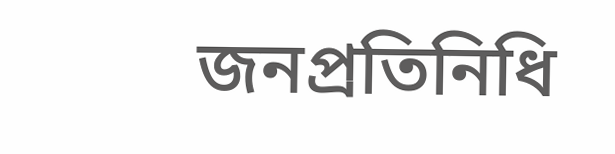জনপ্রতিনিধি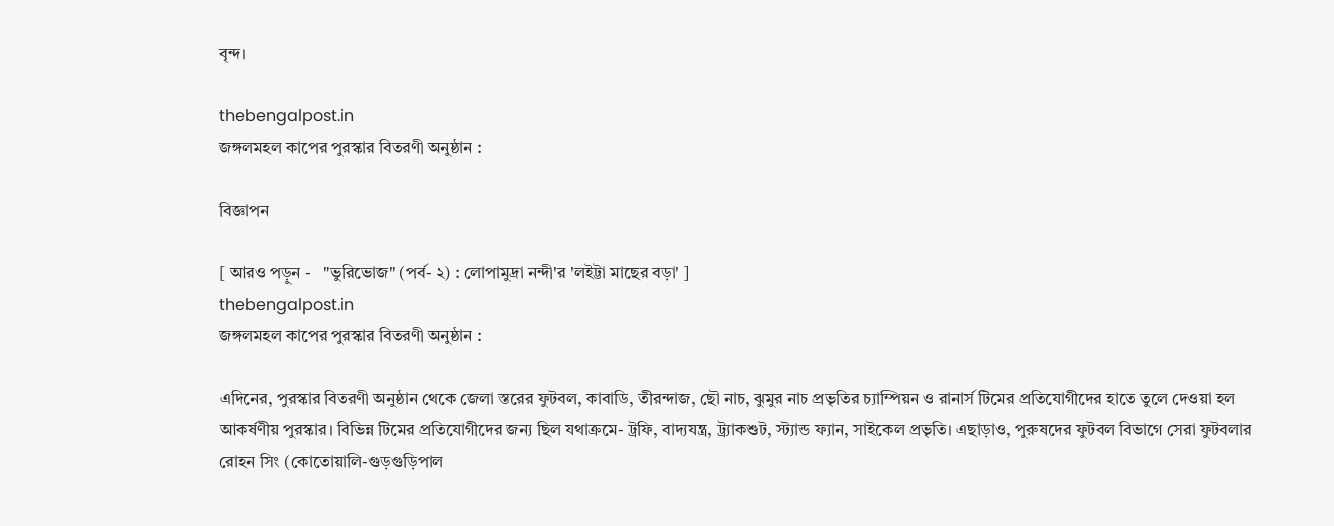বৃন্দ।

thebengalpost.in
জঙ্গলমহল কাপের পুরস্কার বিতরণী অনুষ্ঠান :

বিজ্ঞাপন

[ আরও পড়ুন -   "ভুরিভোজ" (পর্ব- ২) : লোপামুদ্রা নন্দী'র 'লইট্টা মাছের বড়া' ]
thebengalpost.in
জঙ্গলমহল কাপের পুরস্কার বিতরণী অনুষ্ঠান :

এদিনের, পুরস্কার বিতরণী অনুষ্ঠান থেকে জেলা স্তরের ফুটবল, কাবাডি, তীরন্দাজ, ছৌ নাচ, ঝুমুর নাচ প্রভৃতির চ্যাম্পিয়ন ও রানার্স টিমের প্রতিযোগীদের হাতে তুলে দেওয়া হল আকর্ষণীয় পুরস্কার। বিভিন্ন টিমের প্রতিযোগীদের জন্য ছিল যথাক্রমে- ট্রফি, বাদ্যযন্ত্র, ট্র্যাকশুট, স্ট্যান্ড ফ্যান, সাইকেল প্রভৃতি। এছাড়াও, পুরুষদের ফুটবল বিভাগে সেরা ফুটবলার রোহন সিং (কোতোয়ালি-গুড়গুড়িপাল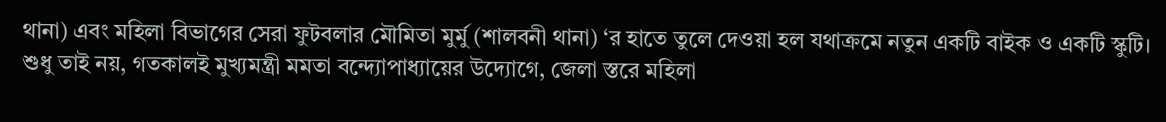থানা) এবং মহিলা বিভাগের সেরা ফুটবলার মৌমিতা মুর্মু (শালবনী থানা) ‘র হাতে তুলে দেওয়া হল যথাক্রমে নতুন একটি বাইক ও একটি স্কুটি। শুধু তাই নয়, গতকালই মুখ্যমন্ত্রী মমতা বন্দ্যোপাধ্যায়ের উদ্যোগে, জেলা স্তরে মহিলা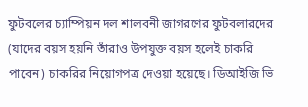ফুটবলের চ্যাম্পিয়ন দল শালবনী জাগরণের ফুটবলারদের (যাদের বয়স হয়নি তাঁরাও উপযুক্ত বয়স হলেই চাকরি পাবেন) চাকরির নিয়োগপত্র দেওয়া হয়েছে। ডিআইজি ভি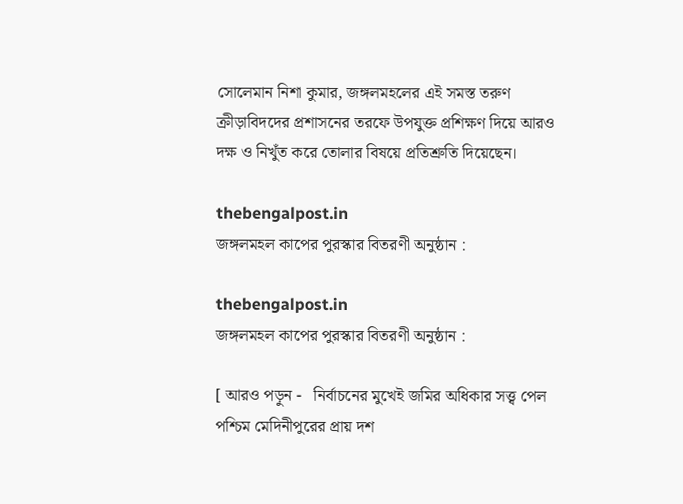সোলেমান নিশা কুমার, জঙ্গলমহলের এই সমস্ত তরুণ ক্রীড়াবিদদের প্রশাসনের তরফে উপযুক্ত প্রশিক্ষণ দিয়ে আরও দক্ষ ও নিখুঁত করে তোলার বিষয়ে প্রতিশ্রুতি দিয়েছেন।

thebengalpost.in
জঙ্গলমহল কাপের পুরস্কার বিতরণী অনুষ্ঠান :

thebengalpost.in
জঙ্গলমহল কাপের পুরস্কার বিতরণী অনুষ্ঠান :

[ আরও পড়ুন -   নির্বাচনের মুখেই জমির অধিকার সত্ত্ব পেল পশ্চিম মেদিনীপুরের প্রায় দশ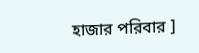হাজার পরিবার ]